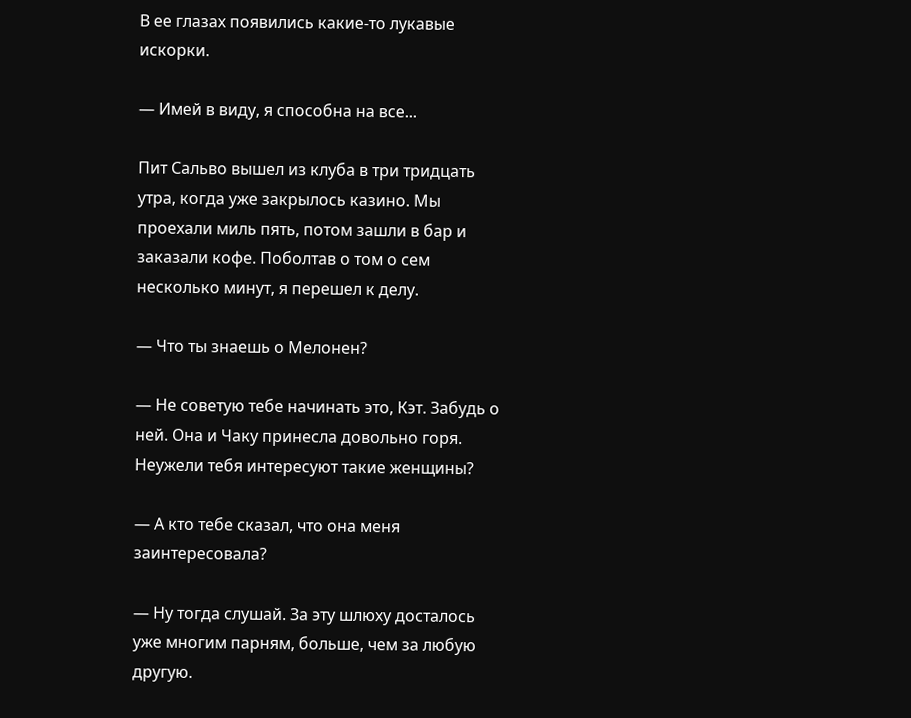В ее глазах появились какие-то лукавые искорки.

— Имей в виду, я способна на все...

Пит Сальво вышел из клуба в три тридцать утра, когда уже закрылось казино. Мы проехали миль пять, потом зашли в бар и заказали кофе. Поболтав о том о сем несколько минут, я перешел к делу.

— Что ты знаешь о Мелонен?

— Не советую тебе начинать это, Кэт. Забудь о ней. Она и Чаку принесла довольно горя. Неужели тебя интересуют такие женщины?

— А кто тебе сказал, что она меня заинтересовала?

— Ну тогда слушай. За эту шлюху досталось уже многим парням, больше, чем за любую другую.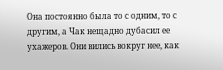Она постоянно была то с одним, то с другим, а Чак нещадно дубасил ее ухажеров. Они вились вокруг нее, как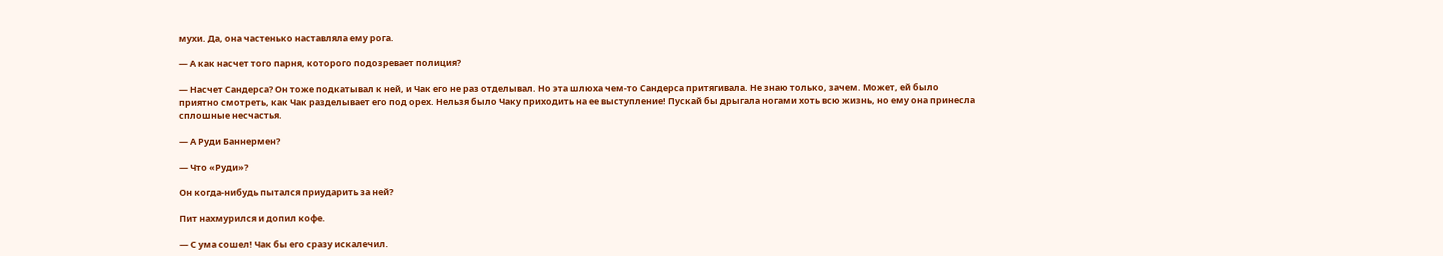мухи. Да, она частенько наставляла ему рога.

— А как насчет того парня, которого подозревает полиция?

— Насчет Сандерса? Он тоже подкатывал к ней, и Чак его не раз отделывал. Но эта шлюха чем-то Сандерса притягивала. Не знаю только, зачем. Может, ей было приятно смотреть, как Чак разделывает его под орех. Нельзя было Чаку приходить на ее выступление! Пускай бы дрыгала ногами хоть всю жизнь, но ему она принесла сплошные несчастья.

— А Руди Баннермен?

— Что «Руди»?

Он когда-нибудь пытался приударить за ней?

Пит нахмурился и допил кофе.

— С ума сошел! Чак бы его сразу искалечил.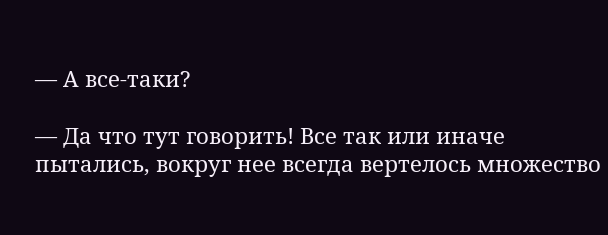— А все-таки?

— Да что тут говорить! Все так или иначе пытались, вокруг нее всегда вертелось множество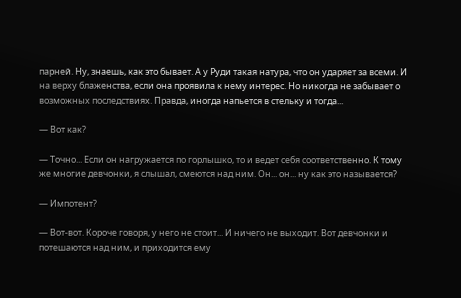парней. Ну, знаешь, как это бывает. А у Руди такая натура, что он ударяет за всеми. И на верху блаженства, если она проявила к нему интерес. Но никогда не забывает о возможных последствиях. Правда, иногда напьется в стельку и тогда...

— Вот как?

— Точно... Если он нагружается по горлышко, то и ведет себя соответственно. К тому же многие девчонки, я слышал, смеются над ним. Он... он... ну как это называется?

— Импотент?

— Вот-вот. Короче говоря, у него не стоит... И ничего не выходит. Вот девчонки и потешаются над ним, и приходится ему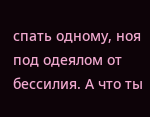спать одному, ноя под одеялом от бессилия. А что ты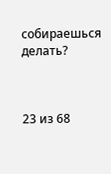собираешься делать?



23 из 68